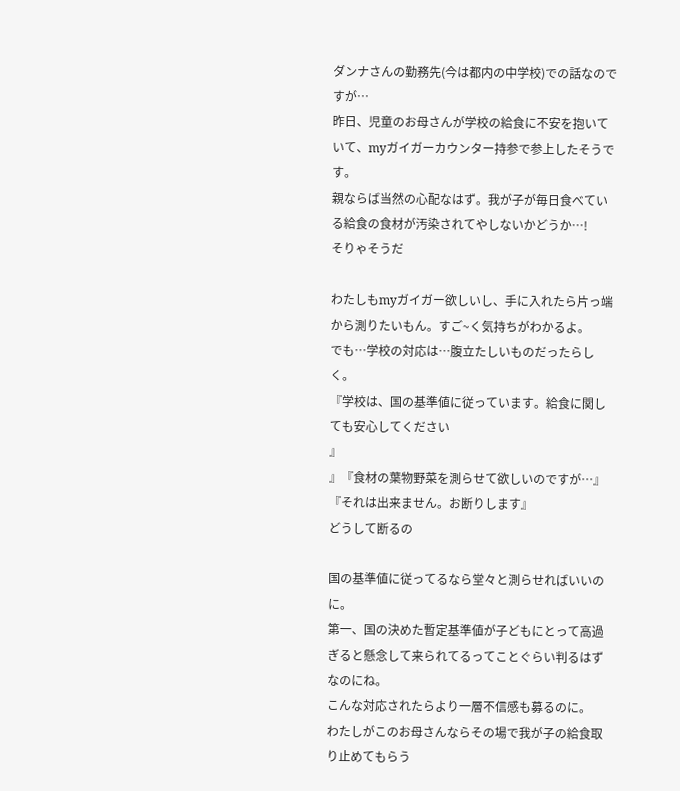ダンナさんの勤務先(今は都内の中学校)での話なのですが…
昨日、児童のお母さんが学校の給食に不安を抱いていて、myガイガーカウンター持参で参上したそうです。
親ならば当然の心配なはず。我が子が毎日食べている給食の食材が汚染されてやしないかどうか…!
そりゃそうだ

わたしもmyガイガー欲しいし、手に入れたら片っ端から測りたいもん。すご~く気持ちがわかるよ。
でも…学校の対応は…腹立たしいものだったらしく。
『学校は、国の基準値に従っています。給食に関しても安心してください
』
』『食材の葉物野菜を測らせて欲しいのですが…』
『それは出来ません。お断りします』
どうして断るの

国の基準値に従ってるなら堂々と測らせればいいのに。
第一、国の決めた暫定基準値が子どもにとって高過ぎると懸念して来られてるってことぐらい判るはずなのにね。
こんな対応されたらより一層不信感も募るのに。
わたしがこのお母さんならその場で我が子の給食取り止めてもらう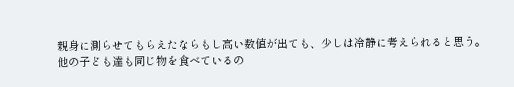親身に測らせてもらえたならもし高い数値が出ても、少しは冷静に考えられると思う。
他の子ども達も同じ物を食べているの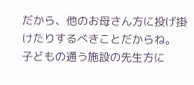だから、他のお母さん方に投げ掛けたりするべきことだからね。
子どもの通う施設の先生方に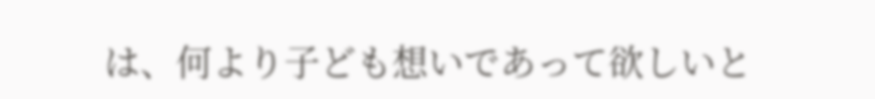は、何より子ども想いであって欲しいと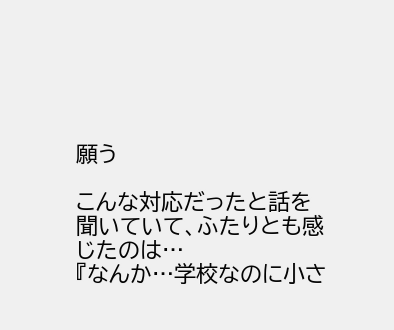願う

こんな対応だったと話を聞いていて、ふたりとも感じたのは…
『なんか…学校なのに小さ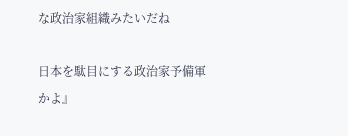な政治家組織みたいだね

日本を駄目にする政治家予備軍かよ』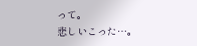って。
悲しいこった…。